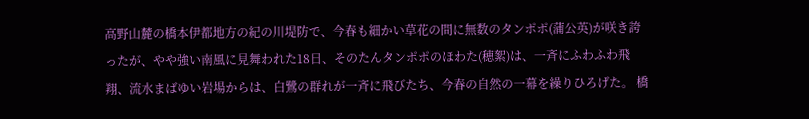高野山麓の橋本伊都地方の紀の川堤防で、今春も細かい草花の間に無数のタンポポ(蒲公英)が咲き誇ったが、やや強い南風に見舞われた18日、そのたんタンポポのほわた(穂絮)は、一斉にふわふわ飛翔、流水まばゆい岩場からは、白鷺の群れが一斉に飛びたち、今春の自然の一幕を繰りひろげた。 橋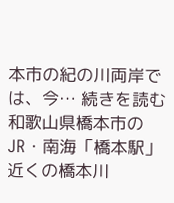本市の紀の川両岸では、今… 続きを読む
和歌山県橋本市のJR・南海「橋本駅」近くの橋本川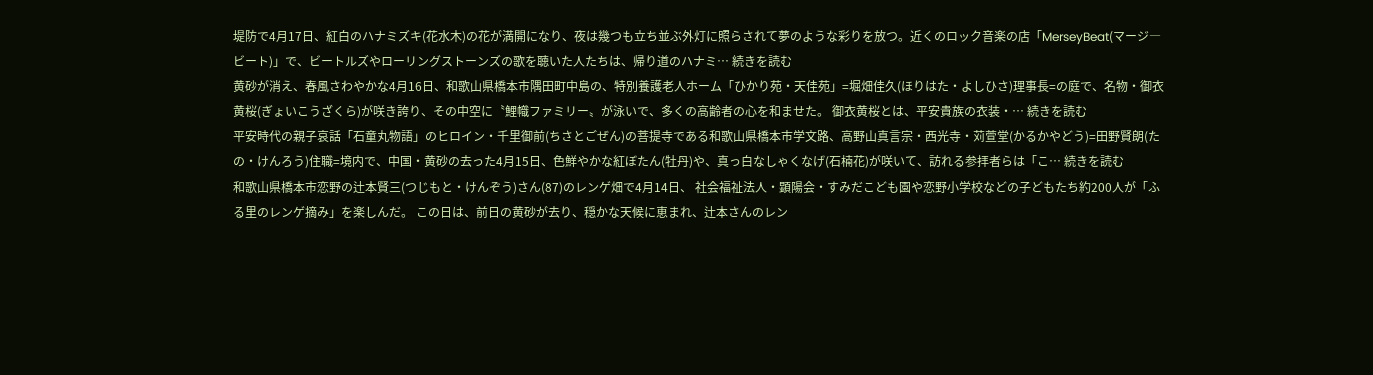堤防で4月17日、紅白のハナミズキ(花水木)の花が満開になり、夜は幾つも立ち並ぶ外灯に照らされて夢のような彩りを放つ。近くのロック音楽の店「MerseyBeat(マージ―ビート)」で、ビートルズやローリングストーンズの歌を聴いた人たちは、帰り道のハナミ… 続きを読む
黄砂が消え、春風さわやかな4月16日、和歌山県橋本市隅田町中島の、特別養護老人ホーム「ひかり苑・天佳苑」=堀畑佳久(ほりはた・よしひさ)理事長=の庭で、名物・御衣黄桜(ぎょいこうざくら)が咲き誇り、その中空に〝鯉幟ファミリー〟が泳いで、多くの高齢者の心を和ませた。 御衣黄桜とは、平安貴族の衣装・… 続きを読む
平安時代の親子哀話「石童丸物語」のヒロイン・千里御前(ちさとごぜん)の菩提寺である和歌山県橋本市学文路、高野山真言宗・西光寺・苅萱堂(かるかやどう)=田野賢朗(たの・けんろう)住職=境内で、中国・黄砂の去った4月15日、色鮮やかな紅ぼたん(牡丹)や、真っ白なしゃくなげ(石楠花)が咲いて、訪れる参拝者らは「こ… 続きを読む
和歌山県橋本市恋野の辻本賢三(つじもと・けんぞう)さん(87)のレンゲ畑で4月14日、 社会福祉法人・顕陽会・すみだこども園や恋野小学校などの子どもたち約200人が「ふる里のレンゲ摘み」を楽しんだ。 この日は、前日の黄砂が去り、穏かな天候に恵まれ、辻本さんのレン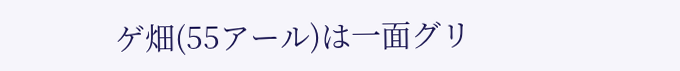ゲ畑(55アール)は一面グリ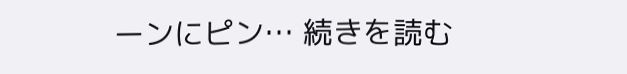ーンにピン… 続きを読む